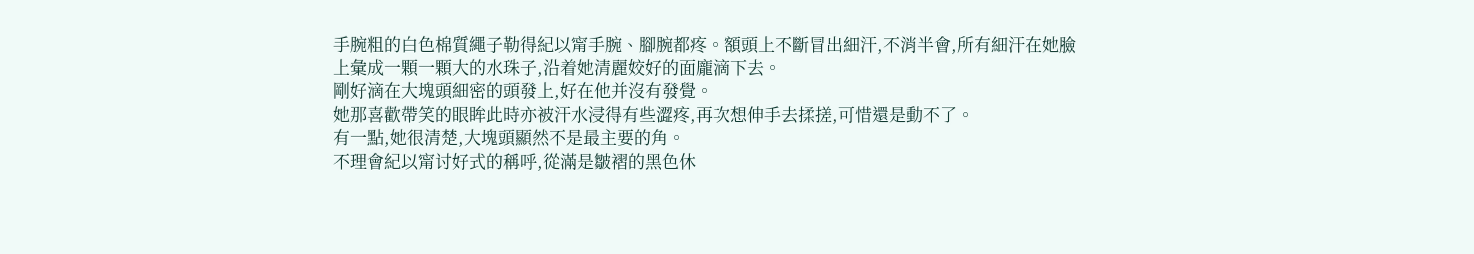手腕粗的白色棉質繩子勒得紀以甯手腕、腳腕都疼。額頭上不斷冒出細汗,不消半會,所有細汗在她臉上彙成一顆一顆大的水珠子,沿着她清麗姣好的面龐滴下去。
剛好滴在大塊頭細密的頭發上,好在他并沒有發覺。
她那喜歡帶笑的眼眸此時亦被汗水浸得有些澀疼,再次想伸手去揉搓,可惜還是動不了。
有一點,她很清楚,大塊頭顯然不是最主要的角。
不理會紀以甯讨好式的稱呼,從滿是皺褶的黑色休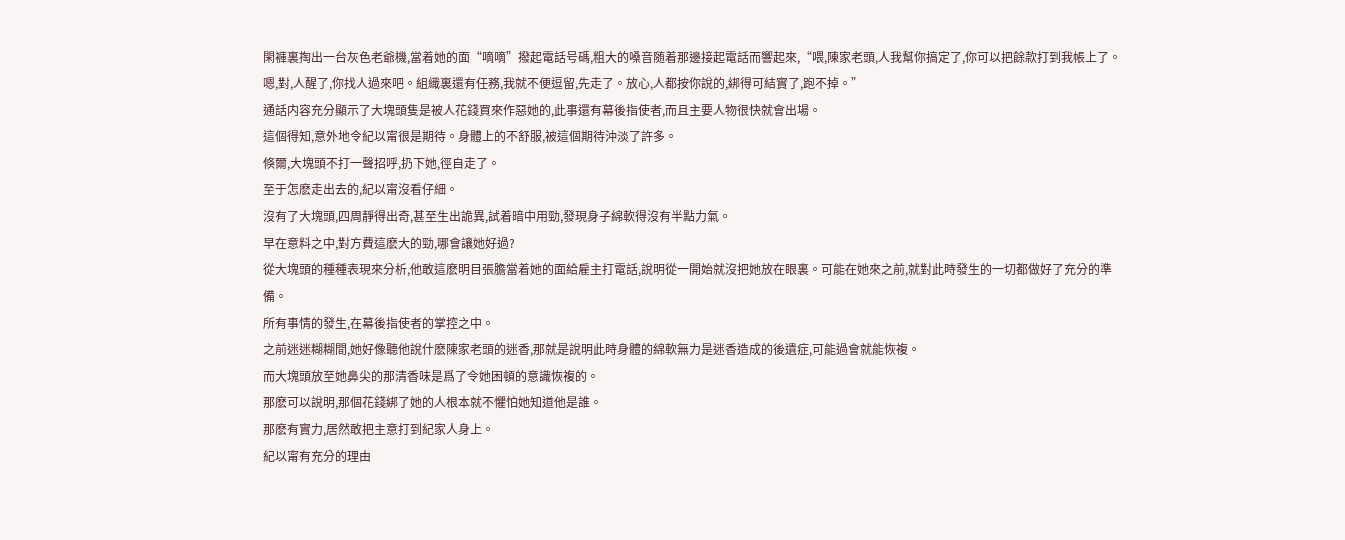閑褲裏掏出一台灰色老爺機,當着她的面“嘀嘀”撥起電話号碼,粗大的嗓音随着那邊接起電話而響起來,“喂,陳家老頭,人我幫你搞定了,你可以把餘款打到我帳上了。嗯,對,人醒了,你找人過來吧。組織裏還有任務,我就不便逗留,先走了。放心,人都按你說的,綁得可結實了,跑不掉。”
通話内容充分顯示了大塊頭隻是被人花錢買來作惡她的,此事還有幕後指使者,而且主要人物很快就會出場。
這個得知,意外地令紀以甯很是期待。身體上的不舒服,被這個期待沖淡了許多。
倏爾,大塊頭不打一聲招呼,扔下她,徑自走了。
至于怎麽走出去的,紀以甯沒看仔細。
沒有了大塊頭,四周靜得出奇,甚至生出詭異,試着暗中用勁,發現身子綿軟得沒有半點力氣。
早在意料之中,對方費這麽大的勁,哪會讓她好過?
從大塊頭的種種表現來分析,他敢這麽明目張膽當着她的面給雇主打電話,說明從一開始就沒把她放在眼裏。可能在她來之前,就對此時發生的一切都做好了充分的準備。
所有事情的發生,在幕後指使者的掌控之中。
之前迷迷糊糊間,她好像聽他說什麽陳家老頭的迷香,那就是說明此時身體的綿軟無力是迷香造成的後遺症,可能過會就能恢複。
而大塊頭放至她鼻尖的那清香味是爲了令她困頓的意識恢複的。
那麽可以說明,那個花錢綁了她的人根本就不懼怕她知道他是誰。
那麽有實力,居然敢把主意打到紀家人身上。
紀以甯有充分的理由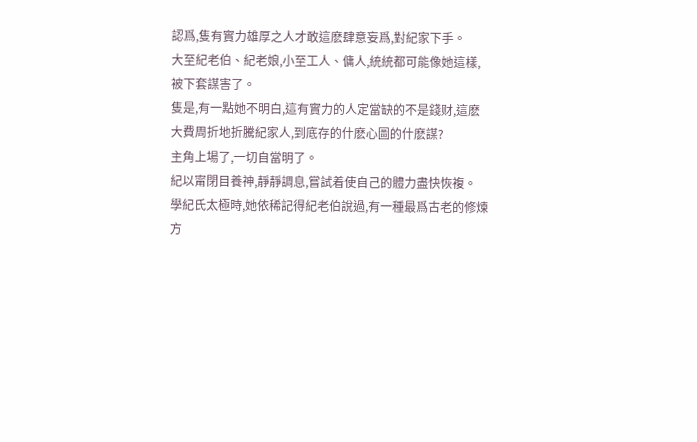認爲,隻有實力雄厚之人才敢這麽肆意妄爲,對紀家下手。
大至紀老伯、紀老娘,小至工人、傭人,統統都可能像她這樣,被下套謀害了。
隻是,有一點她不明白,這有實力的人定當缺的不是錢财,這麽大費周折地折騰紀家人,到底存的什麽心圖的什麽謀?
主角上場了,一切自當明了。
紀以甯閉目養神,靜靜調息,嘗試着使自己的體力盡快恢複。
學紀氏太極時,她依稀記得紀老伯說過,有一種最爲古老的修煉方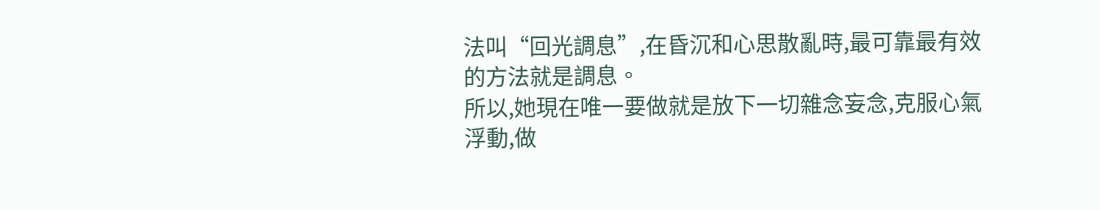法叫“回光調息”,在昏沉和心思散亂時,最可靠最有效的方法就是調息。
所以,她現在唯一要做就是放下一切雜念妄念,克服心氣浮動,做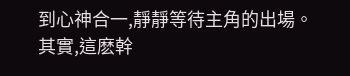到心神合一,靜靜等待主角的出場。
其實,這麽幹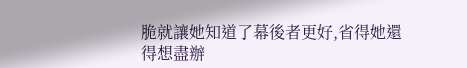脆就讓她知道了幕後者更好,省得她還得想盡辦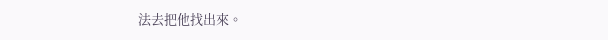法去把他找出來。